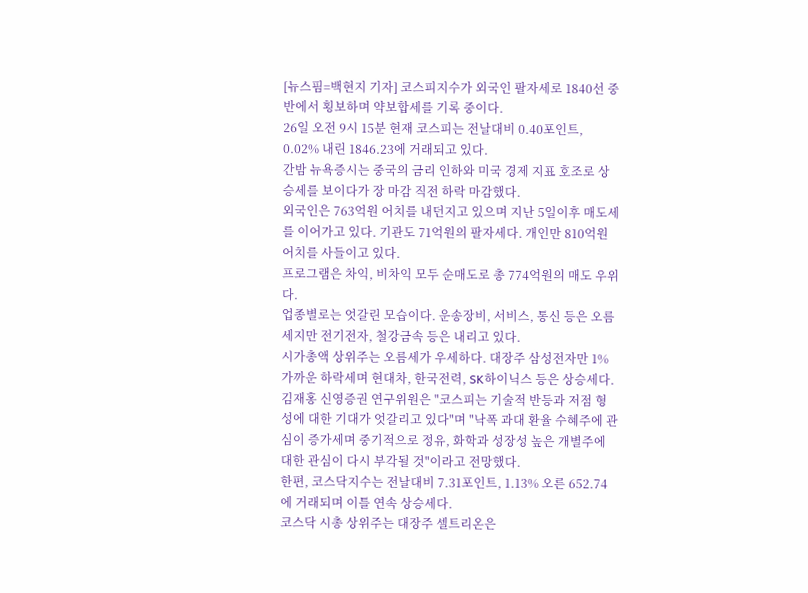[뉴스핌=백현지 기자] 코스피지수가 외국인 팔자세로 1840선 중반에서 횡보하며 약보합세를 기록 중이다.
26일 오전 9시 15분 현재 코스피는 전날대비 0.40포인트, 0.02% 내린 1846.23에 거래되고 있다.
간밤 뉴욕증시는 중국의 금리 인하와 미국 경제 지표 호조로 상승세를 보이다가 장 마감 직전 하락 마감했다.
외국인은 763억원 어치를 내던지고 있으며 지난 5일이후 매도세를 이어가고 있다. 기관도 71억원의 팔자세다. 개인만 810억원어치를 사들이고 있다.
프로그램은 차익, 비차익 모두 순매도로 총 774억원의 매도 우위다.
업종별로는 엇갈린 모습이다. 운송장비, 서비스, 통신 등은 오름세지만 전기전자, 철강금속 등은 내리고 있다.
시가총액 상위주는 오름세가 우세하다. 대장주 삼성전자만 1%가까운 하락세며 현대차, 한국전력, SK하이닉스 등은 상승세다.
김재홍 신영증권 연구위원은 "코스피는 기술적 반등과 저점 형성에 대한 기대가 엇갈리고 있다"며 "낙폭 과대 환율 수혜주에 관심이 증가세며 중기적으로 정유, 화학과 성장성 높은 개별주에 대한 관심이 다시 부각될 것"이라고 전망했다.
한편, 코스닥지수는 전날대비 7.31포인트, 1.13% 오른 652.74에 거래되며 이틀 연속 상승세다.
코스닥 시총 상위주는 대장주 셀트리온은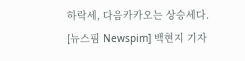하락세, 다음카카오는 상승세다.
[뉴스핌 Newspim] 백현지 기자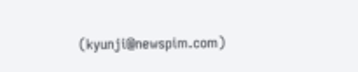(kyunji@newspim.com)